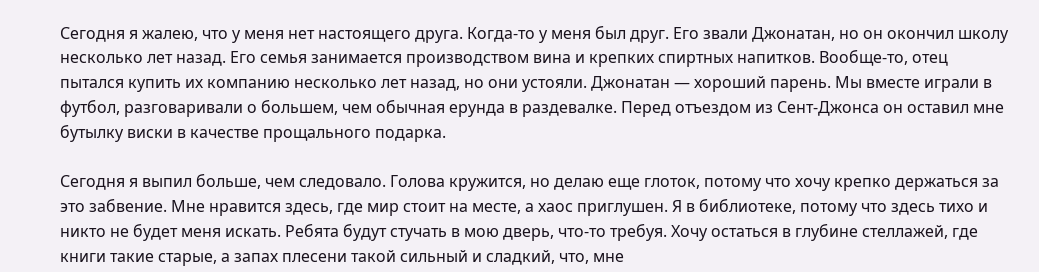Сегодня я жалею, что у меня нет настоящего друга. Когда-то у меня был друг. Его звали Джонатан, но он окончил школу несколько лет назад. Его семья занимается производством вина и крепких спиртных напитков. Вообще-то, отец пытался купить их компанию несколько лет назад, но они устояли. Джонатан — хороший парень. Мы вместе играли в футбол, разговаривали о большем, чем обычная ерунда в раздевалке. Перед отъездом из Сент-Джонса он оставил мне бутылку виски в качестве прощального подарка.

Сегодня я выпил больше, чем следовало. Голова кружится, но делаю еще глоток, потому что хочу крепко держаться за это забвение. Мне нравится здесь, где мир стоит на месте, а хаос приглушен. Я в библиотеке, потому что здесь тихо и никто не будет меня искать. Ребята будут стучать в мою дверь, что-то требуя. Хочу остаться в глубине стеллажей, где книги такие старые, а запах плесени такой сильный и сладкий, что, мне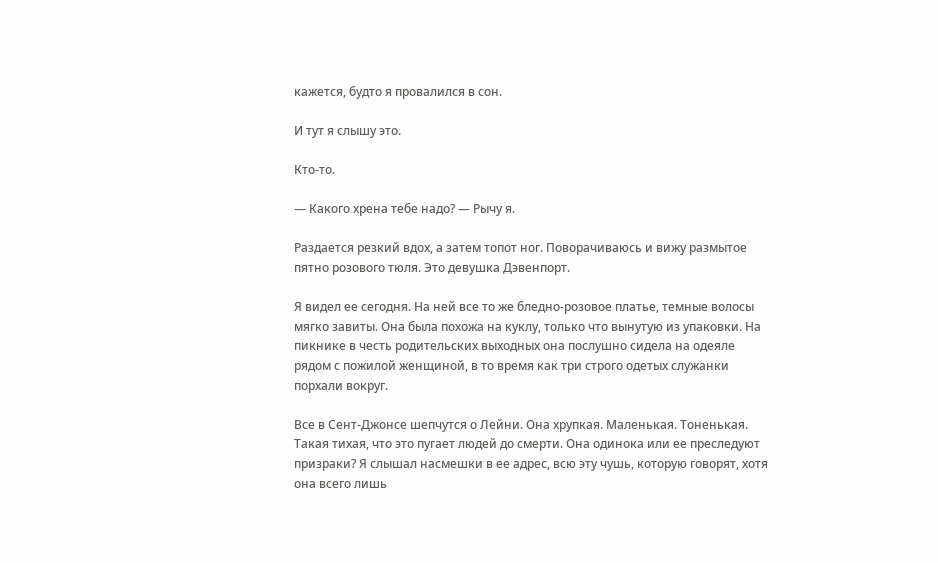кажется, будто я провалился в сон.

И тут я слышу это.

Кто-то.

— Какого хрена тебе надо? — Рычу я.

Раздается резкий вдох, а затем топот ног. Поворачиваюсь и вижу размытое пятно розового тюля. Это девушка Дэвенпорт.

Я видел ее сегодня. На ней все то же бледно-розовое платье, темные волосы мягко завиты. Она была похожа на куклу, только что вынутую из упаковки. На пикнике в честь родительских выходных она послушно сидела на одеяле рядом с пожилой женщиной, в то время как три строго одетых служанки порхали вокруг.

Все в Сент-Джонсе шепчутся о Лейни. Она хрупкая. Маленькая. Тоненькая. Такая тихая, что это пугает людей до смерти. Она одинока или ее преследуют призраки? Я слышал насмешки в ее адрес, всю эту чушь, которую говорят, хотя она всего лишь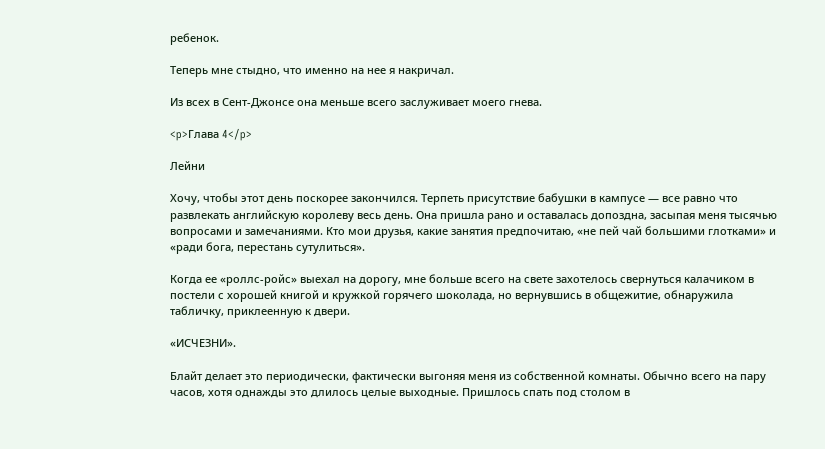ребенок.

Теперь мне стыдно, что именно на нее я накричал.

Из всех в Сент-Джонсе она меньше всего заслуживает моего гнева.

<p>Глава 4</p>

Лейни

Хочу, чтобы этот день поскорее закончился. Терпеть присутствие бабушки в кампусе — все равно что развлекать английскую королеву весь день. Она пришла рано и оставалась допоздна, засыпая меня тысячью вопросами и замечаниями. Кто мои друзья, какие занятия предпочитаю, «не пей чай большими глотками» и «ради бога, перестань сутулиться».

Когда ее «роллс-ройс» выехал на дорогу, мне больше всего на свете захотелось свернуться калачиком в постели с хорошей книгой и кружкой горячего шоколада, но вернувшись в общежитие, обнаружила табличку, приклеенную к двери.

«ИСЧЕЗНИ».

Блайт делает это периодически, фактически выгоняя меня из собственной комнаты. Обычно всего на пару часов, хотя однажды это длилось целые выходные. Пришлось спать под столом в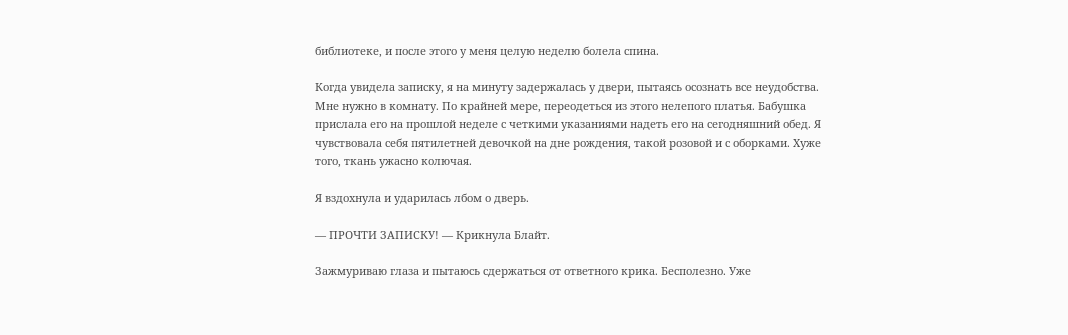библиотеке, и после этого у меня целую неделю болела спина.

Когда увидела записку, я на минуту задержалась у двери, пытаясь осознать все неудобства. Мне нужно в комнату. По крайней мере, переодеться из этого нелепого платья. Бабушка прислала его на прошлой неделе с четкими указаниями надеть его на сегодняшний обед. Я чувствовала себя пятилетней девочкой на дне рождения, такой розовой и с оборками. Хуже того, ткань ужасно колючая.

Я вздохнула и ударилась лбом о дверь.

— ПРОЧТИ ЗАПИСКУ! — Крикнула Блайт.

Зажмуриваю глаза и пытаюсь сдержаться от ответного крика. Бесполезно. Уже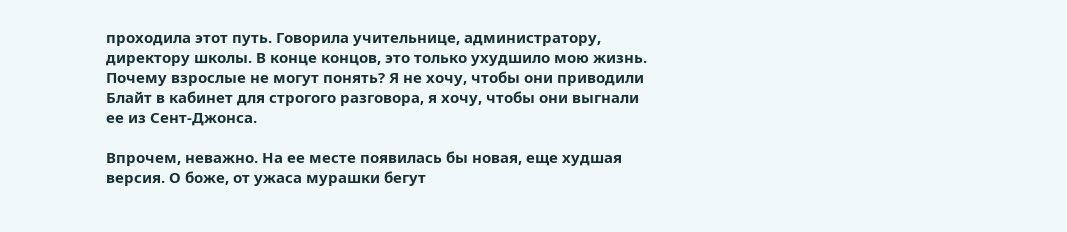проходила этот путь. Говорила учительнице, администратору, директору школы. В конце концов, это только ухудшило мою жизнь. Почему взрослые не могут понять? Я не хочу, чтобы они приводили Блайт в кабинет для строгого разговора, я хочу, чтобы они выгнали ее из Сент-Джонса.

Впрочем, неважно. На ее месте появилась бы новая, еще худшая версия. О боже, от ужаса мурашки бегут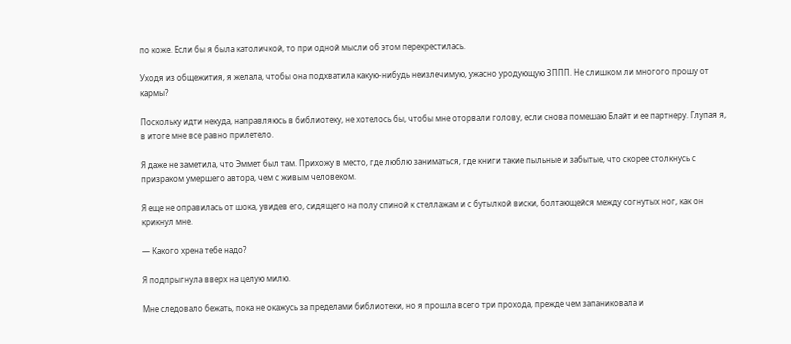по коже. Если бы я была католичкой, то при одной мысли об этом перекрестилась.

Уходя из общежития, я желала, чтобы она подхватила какую-нибудь неизлечимую, ужасно уродующую ЗППП. Не слишком ли многого прошу от кармы?

Поскольку идти некуда, направляюсь в библиотеку, не хотелось бы, чтобы мне оторвали голову, если снова помешаю Блайт и ее партнеру. Глупая я, в итоге мне все равно прилетело.

Я даже не заметила, что Эммет был там. Прихожу в место, где люблю заниматься, где книги такие пыльные и забытые, что скорее столкнусь с призраком умершего автора, чем с живым человеком.

Я еще не оправилась от шока, увидев его, сидящего на полу спиной к стеллажам и с бутылкой виски, болтающейся между согнутых ног, как он крикнул мне.

— Какого хрена тебе надо?

Я подпрыгнула вверх на целую милю.

Мне следовало бежать, пока не окажусь за пределами библиотеки, но я прошла всего три прохода, прежде чем запаниковала и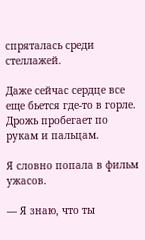спряталась среди стеллажей.

Даже сейчас сердце все еще бьется где-то в горле. Дрожь пробегает по рукам и пальцам.

Я словно попала в фильм ужасов.

— Я знаю, что ты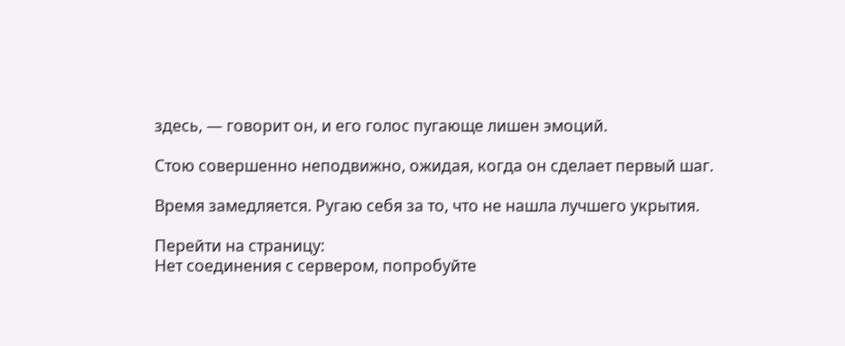здесь, — говорит он, и его голос пугающе лишен эмоций.

Стою совершенно неподвижно, ожидая, когда он сделает первый шаг.

Время замедляется. Ругаю себя за то, что не нашла лучшего укрытия.

Перейти на страницу:
Нет соединения с сервером, попробуйте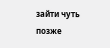зайти чуть позже